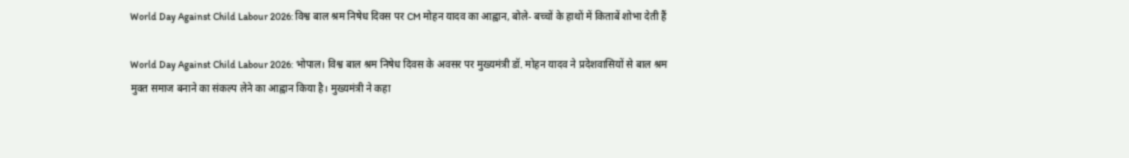World Day Against Child Labour 2026: विश्व बाल श्रम निषेध दिवस पर CM मोहन यादव का आह्वान, बोले- बच्चों के हाथों में किताबें शोभा देती हैं

World Day Against Child Labour 2026: भोपाल। विश्व बाल श्रम निषेध दिवस के अवसर पर मुख्यमंत्री डॉ. मोहन यादव ने प्रदेशवासियों से बाल श्रम मुक्त समाज बनाने का संकल्प लेने का आह्वान किया है। मुख्यमंत्री ने कहा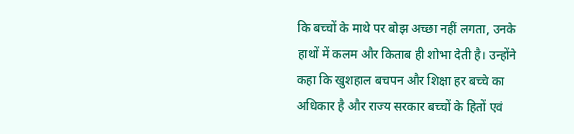कि बच्चों के माथे पर बोझ अच्छा नहीं लगता, उनके हाथों में कलम और किताब ही शोभा देती है। उन्होंने कहा कि खुशहाल बचपन और शिक्षा हर बच्चे का अधिकार है और राज्य सरकार बच्चों के हितों एवं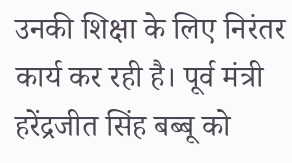उनकी शिक्षा के लिए निरंतर कार्य कर रही है। पूर्व मंत्री हरेंद्रजीत सिंह बब्बू को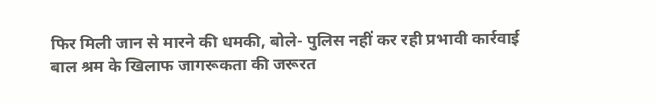फिर मिली जान से मारने की धमकी, बोले- पुलिस नहीं कर रही प्रभावी कार्रवाई बाल श्रम के खिलाफ जागरूकता की जरूरत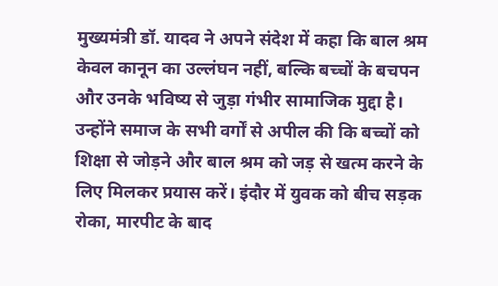मुख्यमंत्री डॉ. यादव ने अपने संदेश में कहा कि बाल श्रम केवल कानून का उल्लंघन नहीं, बल्कि बच्चों के बचपन और उनके भविष्य से जुड़ा गंभीर सामाजिक मुद्दा है। उन्होंने समाज के सभी वर्गों से अपील की कि बच्चों को शिक्षा से जोड़ने और बाल श्रम को जड़ से खत्म करने के लिए मिलकर प्रयास करें। इंदौर में युवक को बीच सड़क रोका, मारपीट के बाद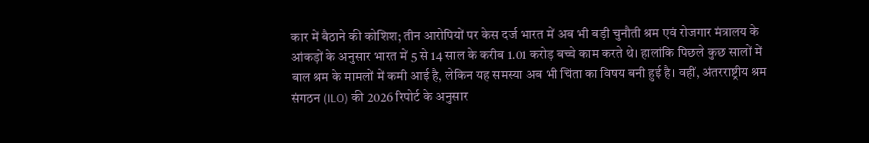कार में बैठाने की कोशिश; तीन आरोपियों पर केस दर्ज भारत में अब भी बड़ी चुनौती श्रम एवं रोजगार मंत्रालय के आंकड़ों के अनुसार भारत में 5 से 14 साल के करीब 1.01 करोड़ बच्चे काम करते थे। हालांकि पिछले कुछ सालों में बाल श्रम के मामलों में कमी आई है, लेकिन यह समस्या अब भी चिंता का विषय बनी हुई है। वहीं, अंतरराष्ट्रीय श्रम संगठन (ILO) की 2026 रिपोर्ट के अनुसार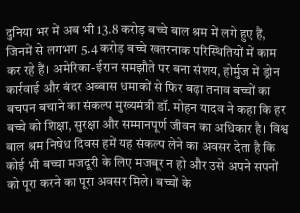दुनिया भर में अब भी 13.8 करोड़ बच्चे बाल श्रम में लगे हुए हैं, जिनमें से लगभग 5.4 करोड़ बच्चे खतरनाक परिस्थितियों में काम कर रहे हैं। अमेरिका-ईरान समझौते पर बना संशय, होर्मुज में ड्रोन कार्रवाई और बंदर अब्बास धमाकों से फिर बढ़ा तनाव बच्चों का बचपन बचाने का संकल्प मुख्यमंत्री डॉ. मोहन यादव ने कहा कि हर बच्चे को शिक्षा, सुरक्षा और सम्मानपूर्ण जीवन का अधिकार है। विश्व बाल श्रम निषेध दिवस हमें यह संकल्प लेने का अवसर देता है कि कोई भी बच्चा मजदूरी के लिए मजबूर न हो और उसे अपने सपनों को पूरा करने का पूरा अवसर मिले। बच्चों के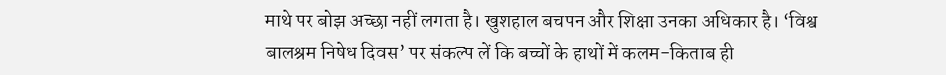माथे पर बोझ अच्छा नहीं लगता है। खुशहाल बचपन और शिक्षा उनका अधिकार है। ‘विश्व बालश्रम निषेध दिवस’ पर संकल्प लें कि बच्चों के हाथों में कलम-किताब ही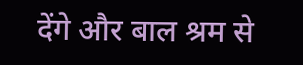देंगे और बाल श्रम से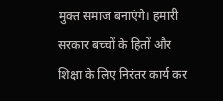मुक्त समाज बनाएंगे। हमारी सरकार बच्चों के हितों और शिक्षा के लिए निरंतर कार्य कर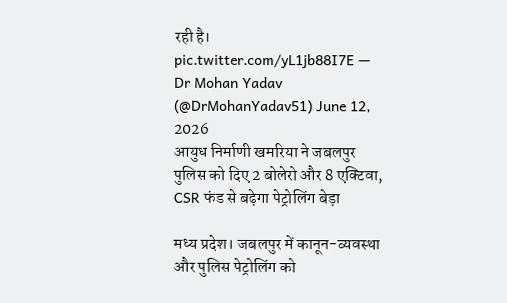रही है। pic.twitter.com/yL1jb88I7E — Dr Mohan Yadav (@DrMohanYadav51) June 12, 2026
आयुध निर्माणी खमरिया ने जबलपुर पुलिस को दिए 2 बोलेरो और 8 एक्टिवा, CSR फंड से बढ़ेगा पेट्रोलिंग बेड़ा

मध्य प्रदेश। जबलपुर में कानून-व्यवस्था और पुलिस पेट्रोलिंग को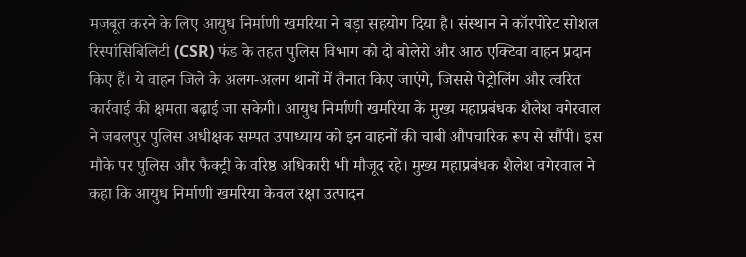मजबूत करने के लिए आयुध निर्माणी खमरिया ने बड़ा सहयोग दिया है। संस्थान ने कॉरपोरेट सोशल रिस्पांसिबिलिटी (CSR) फंड के तहत पुलिस विभाग को दो बोलेरो और आठ एक्टिवा वाहन प्रदान किए हैं। ये वाहन जिले के अलग-अलग थानों में तैनात किए जाएंगे, जिससे पेट्रोलिंग और त्वरित कार्रवाई की क्षमता बढ़ाई जा सकेगी। आयुध निर्माणी खमरिया के मुख्य महाप्रबंधक शैलेश वगेरवाल ने जबलपुर पुलिस अधीक्षक सम्पत उपाध्याय को इन वाहनों की चाबी औपचारिक रूप से सौंपी। इस मौके पर पुलिस और फैक्ट्री के वरिष्ठ अधिकारी भी मौजूद रहे। मुख्य महाप्रबंधक शैलेश वगेरवाल ने कहा कि आयुध निर्माणी खमरिया केवल रक्षा उत्पादन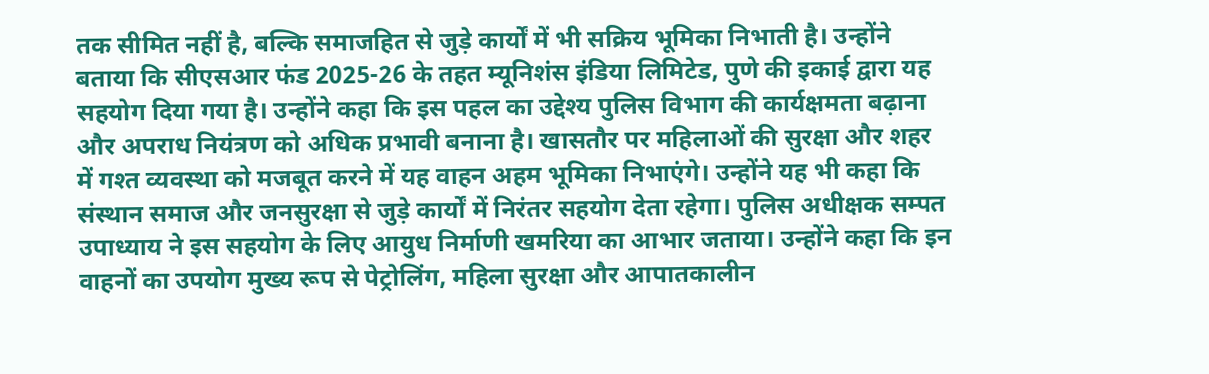तक सीमित नहीं है, बल्कि समाजहित से जुड़े कार्यों में भी सक्रिय भूमिका निभाती है। उन्होंने बताया कि सीएसआर फंड 2025-26 के तहत म्यूनिशंस इंडिया लिमिटेड, पुणे की इकाई द्वारा यह सहयोग दिया गया है। उन्होंने कहा कि इस पहल का उद्देश्य पुलिस विभाग की कार्यक्षमता बढ़ाना और अपराध नियंत्रण को अधिक प्रभावी बनाना है। खासतौर पर महिलाओं की सुरक्षा और शहर में गश्त व्यवस्था को मजबूत करने में यह वाहन अहम भूमिका निभाएंगे। उन्होंने यह भी कहा कि संस्थान समाज और जनसुरक्षा से जुड़े कार्यों में निरंतर सहयोग देता रहेगा। पुलिस अधीक्षक सम्पत उपाध्याय ने इस सहयोग के लिए आयुध निर्माणी खमरिया का आभार जताया। उन्होंने कहा कि इन वाहनों का उपयोग मुख्य रूप से पेट्रोलिंग, महिला सुरक्षा और आपातकालीन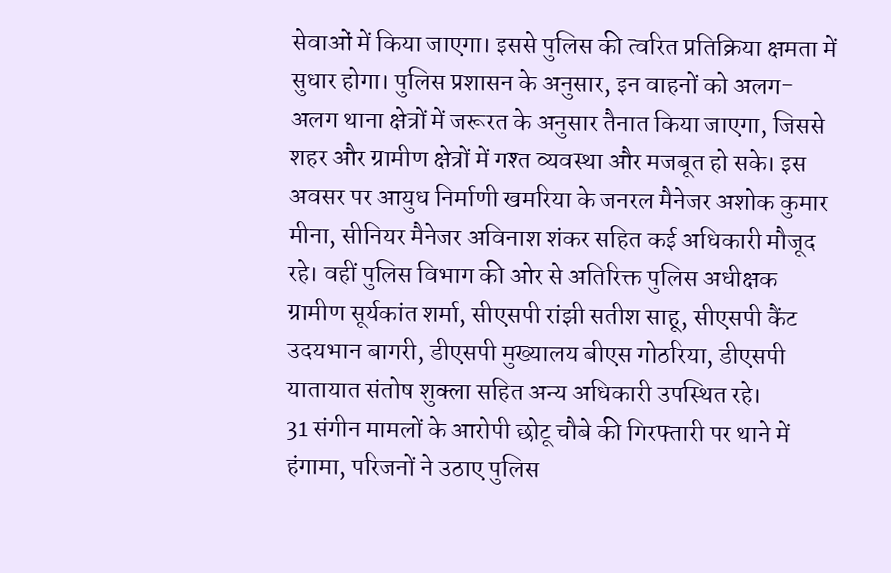सेवाओं में किया जाएगा। इससे पुलिस की त्वरित प्रतिक्रिया क्षमता में सुधार होगा। पुलिस प्रशासन के अनुसार, इन वाहनों को अलग-अलग थाना क्षेत्रों में जरूरत के अनुसार तैनात किया जाएगा, जिससे शहर और ग्रामीण क्षेत्रों में गश्त व्यवस्था और मजबूत हो सके। इस अवसर पर आयुध निर्माणी खमरिया के जनरल मैनेजर अशोक कुमार मीना, सीनियर मैनेजर अविनाश शंकर सहित कई अधिकारी मौजूद रहे। वहीं पुलिस विभाग की ओर से अतिरिक्त पुलिस अधीक्षक ग्रामीण सूर्यकांत शर्मा, सीएसपी रांझी सतीश साहू, सीएसपी कैंट उदयभान बागरी, डीएसपी मुख्यालय बीएस गोठरिया, डीएसपी यातायात संतोष शुक्ला सहित अन्य अधिकारी उपस्थित रहे।
31 संगीन मामलों के आरोपी छोटू चौबे की गिरफ्तारी पर थाने में हंगामा, परिजनों ने उठाए पुलिस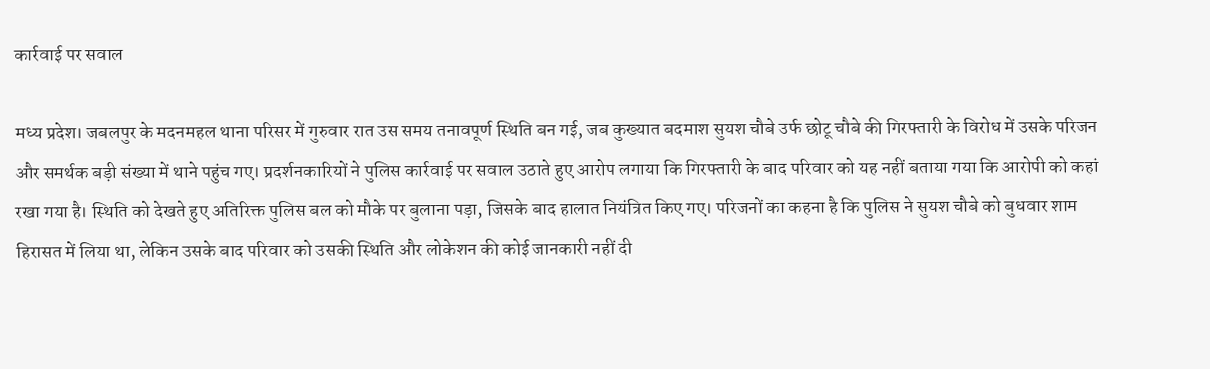कार्रवाई पर सवाल

मध्य प्रदेश। जबलपुर के मदनमहल थाना परिसर में गुरुवार रात उस समय तनावपूर्ण स्थिति बन गई, जब कुख्यात बदमाश सुयश चौबे उर्फ छोटू चौबे की गिरफ्तारी के विरोध में उसके परिजन और समर्थक बड़ी संख्या में थाने पहुंच गए। प्रदर्शनकारियों ने पुलिस कार्रवाई पर सवाल उठाते हुए आरोप लगाया कि गिरफ्तारी के बाद परिवार को यह नहीं बताया गया कि आरोपी को कहां रखा गया है। स्थिति को देखते हुए अतिरिक्त पुलिस बल को मौके पर बुलाना पड़ा, जिसके बाद हालात नियंत्रित किए गए। परिजनों का कहना है कि पुलिस ने सुयश चौबे को बुधवार शाम हिरासत में लिया था, लेकिन उसके बाद परिवार को उसकी स्थिति और लोकेशन की कोई जानकारी नहीं दी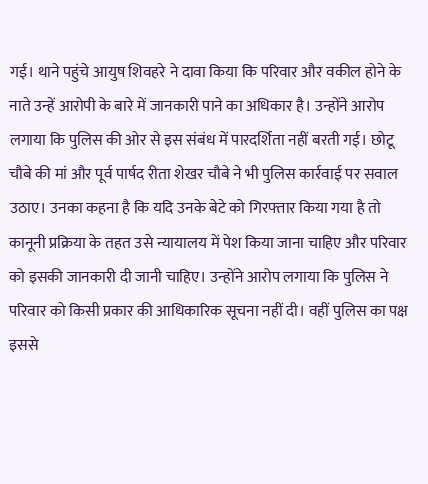गई। थाने पहुंचे आयुष शिवहरे ने दावा किया कि परिवार और वकील होने के नाते उन्हें आरोपी के बारे में जानकारी पाने का अधिकार है। उन्होंने आरोप लगाया कि पुलिस की ओर से इस संबंध में पारदर्शिता नहीं बरती गई। छोटू चौबे की मां और पूर्व पार्षद रीता शेखर चौबे ने भी पुलिस कार्रवाई पर सवाल उठाए। उनका कहना है कि यदि उनके बेटे को गिरफ्तार किया गया है तो कानूनी प्रक्रिया के तहत उसे न्यायालय में पेश किया जाना चाहिए और परिवार को इसकी जानकारी दी जानी चाहिए। उन्होंने आरोप लगाया कि पुलिस ने परिवार को किसी प्रकार की आधिकारिक सूचना नहीं दी। वहीं पुलिस का पक्ष इससे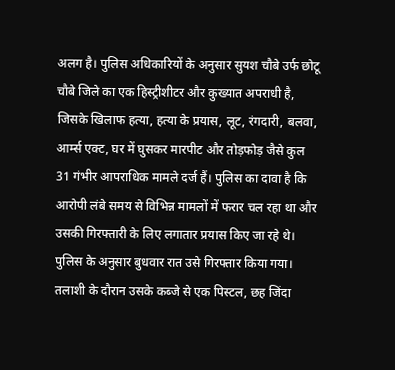अलग है। पुलिस अधिकारियों के अनुसार सुयश चौबे उर्फ छोटू चौबे जिले का एक हिस्ट्रीशीटर और कुख्यात अपराधी है, जिसके खिलाफ हत्या, हत्या के प्रयास, लूट, रंगदारी, बलवा, आर्म्स एक्ट, घर में घुसकर मारपीट और तोड़फोड़ जैसे कुल 31 गंभीर आपराधिक मामले दर्ज हैं। पुलिस का दावा है कि आरोपी लंबे समय से विभिन्न मामलों में फरार चल रहा था और उसकी गिरफ्तारी के लिए लगातार प्रयास किए जा रहे थे। पुलिस के अनुसार बुधवार रात उसे गिरफ्तार किया गया। तलाशी के दौरान उसके कब्जे से एक पिस्टल, छह जिंदा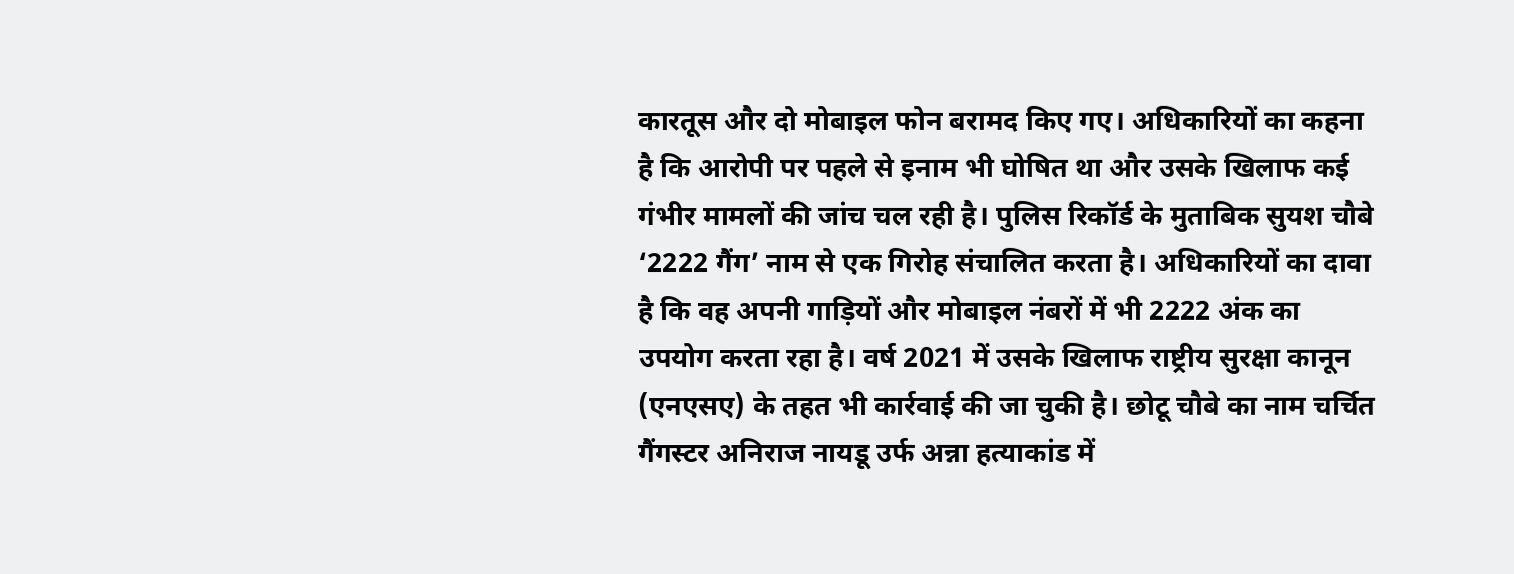कारतूस और दो मोबाइल फोन बरामद किए गए। अधिकारियों का कहना है कि आरोपी पर पहले से इनाम भी घोषित था और उसके खिलाफ कई गंभीर मामलों की जांच चल रही है। पुलिस रिकॉर्ड के मुताबिक सुयश चौबे ‘2222 गैंग’ नाम से एक गिरोह संचालित करता है। अधिकारियों का दावा है कि वह अपनी गाड़ियों और मोबाइल नंबरों में भी 2222 अंक का उपयोग करता रहा है। वर्ष 2021 में उसके खिलाफ राष्ट्रीय सुरक्षा कानून (एनएसए) के तहत भी कार्रवाई की जा चुकी है। छोटू चौबे का नाम चर्चित गैंगस्टर अनिराज नायडू उर्फ अन्ना हत्याकांड में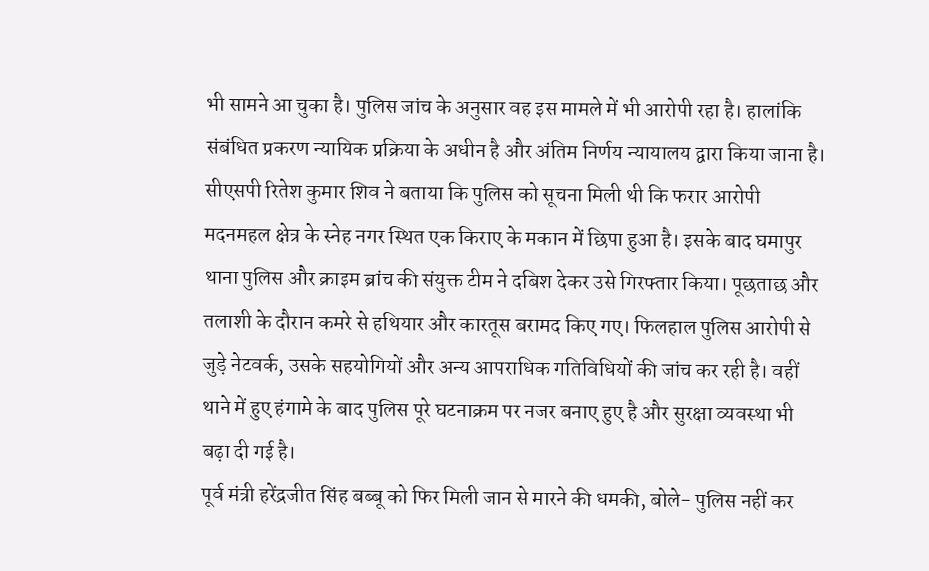भी सामने आ चुका है। पुलिस जांच के अनुसार वह इस मामले में भी आरोपी रहा है। हालांकि संबंधित प्रकरण न्यायिक प्रक्रिया के अधीन है और अंतिम निर्णय न्यायालय द्वारा किया जाना है। सीएसपी रितेश कुमार शिव ने बताया कि पुलिस को सूचना मिली थी कि फरार आरोपी मदनमहल क्षेत्र के स्नेह नगर स्थित एक किराए के मकान में छिपा हुआ है। इसके बाद घमापुर थाना पुलिस और क्राइम ब्रांच की संयुक्त टीम ने दबिश देकर उसे गिरफ्तार किया। पूछताछ और तलाशी के दौरान कमरे से हथियार और कारतूस बरामद किए गए। फिलहाल पुलिस आरोपी से जुड़े नेटवर्क, उसके सहयोगियों और अन्य आपराधिक गतिविधियों की जांच कर रही है। वहीं थाने में हुए हंगामे के बाद पुलिस पूरे घटनाक्रम पर नजर बनाए हुए है और सुरक्षा व्यवस्था भी बढ़ा दी गई है।
पूर्व मंत्री हरेंद्रजीत सिंह बब्बू को फिर मिली जान से मारने की धमकी, बोले- पुलिस नहीं कर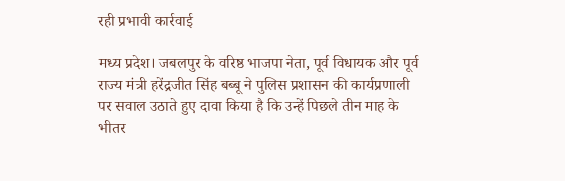रही प्रभावी कार्रवाई

मध्य प्रदेश। जबलपुर के वरिष्ठ भाजपा नेता, पूर्व विधायक और पूर्व राज्य मंत्री हरेंद्रजीत सिंह बब्बू ने पुलिस प्रशासन की कार्यप्रणाली पर सवाल उठाते हुए दावा किया है कि उन्हें पिछले तीन माह के भीतर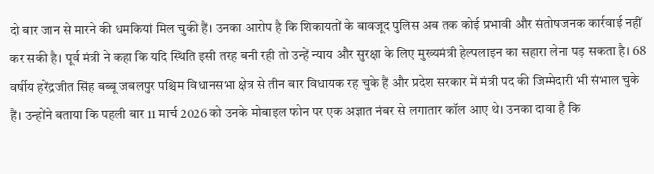दो बार जान से मारने की धमकियां मिल चुकी हैं। उनका आरोप है कि शिकायतों के बावजूद पुलिस अब तक कोई प्रभावी और संतोषजनक कार्रवाई नहीं कर सकी है। पूर्व मंत्री ने कहा कि यदि स्थिति इसी तरह बनी रही तो उन्हें न्याय और सुरक्षा के लिए मुख्यमंत्री हेल्पलाइन का सहारा लेना पड़ सकता है। 68 वर्षीय हरेंद्रजीत सिंह बब्बू जबलपुर पश्चिम विधानसभा क्षेत्र से तीन बार विधायक रह चुके हैं और प्रदेश सरकार में मंत्री पद की जिम्मेदारी भी संभाल चुके हैं। उन्होंने बताया कि पहली बार 11 मार्च 2026 को उनके मोबाइल फोन पर एक अज्ञात नंबर से लगातार कॉल आए थे। उनका दावा है कि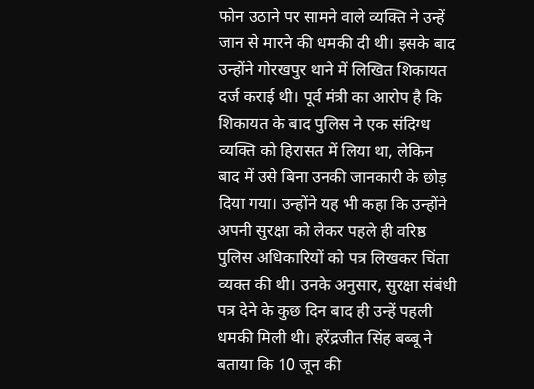फोन उठाने पर सामने वाले व्यक्ति ने उन्हें जान से मारने की धमकी दी थी। इसके बाद उन्होंने गोरखपुर थाने में लिखित शिकायत दर्ज कराई थी। पूर्व मंत्री का आरोप है कि शिकायत के बाद पुलिस ने एक संदिग्ध व्यक्ति को हिरासत में लिया था, लेकिन बाद में उसे बिना उनकी जानकारी के छोड़ दिया गया। उन्होंने यह भी कहा कि उन्होंने अपनी सुरक्षा को लेकर पहले ही वरिष्ठ पुलिस अधिकारियों को पत्र लिखकर चिंता व्यक्त की थी। उनके अनुसार, सुरक्षा संबंधी पत्र देने के कुछ दिन बाद ही उन्हें पहली धमकी मिली थी। हरेंद्रजीत सिंह बब्बू ने बताया कि 10 जून की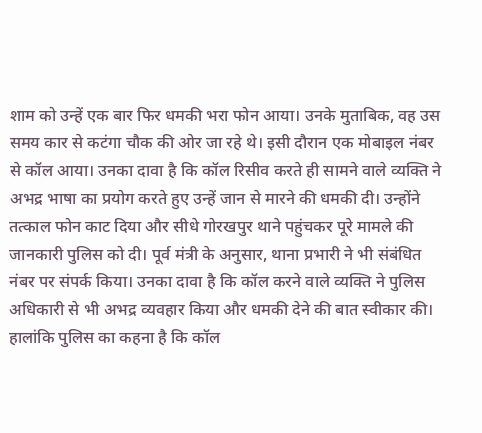शाम को उन्हें एक बार फिर धमकी भरा फोन आया। उनके मुताबिक, वह उस समय कार से कटंगा चौक की ओर जा रहे थे। इसी दौरान एक मोबाइल नंबर से कॉल आया। उनका दावा है कि कॉल रिसीव करते ही सामने वाले व्यक्ति ने अभद्र भाषा का प्रयोग करते हुए उन्हें जान से मारने की धमकी दी। उन्होंने तत्काल फोन काट दिया और सीधे गोरखपुर थाने पहुंचकर पूरे मामले की जानकारी पुलिस को दी। पूर्व मंत्री के अनुसार, थाना प्रभारी ने भी संबंधित नंबर पर संपर्क किया। उनका दावा है कि कॉल करने वाले व्यक्ति ने पुलिस अधिकारी से भी अभद्र व्यवहार किया और धमकी देने की बात स्वीकार की। हालांकि पुलिस का कहना है कि कॉल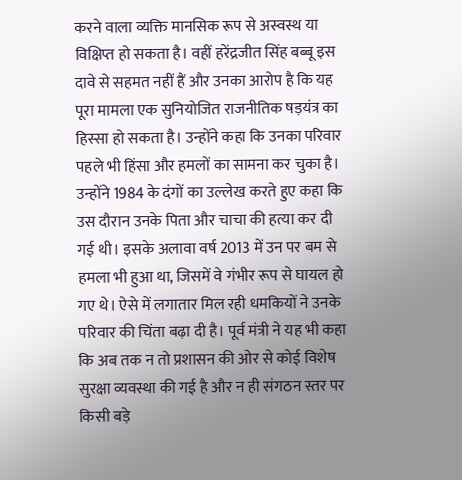करने वाला व्यक्ति मानसिक रूप से अस्वस्थ या विक्षिप्त हो सकता है। वहीं हरेंद्रजीत सिंह बब्बू इस दावे से सहमत नहीं हैं और उनका आरोप है कि यह पूरा मामला एक सुनियोजित राजनीतिक षड़यंत्र का हिस्सा हो सकता है। उन्होंने कहा कि उनका परिवार पहले भी हिंसा और हमलों का सामना कर चुका है। उन्होंने 1984 के दंगों का उल्लेख करते हुए कहा कि उस दौरान उनके पिता और चाचा की हत्या कर दी गई थी। इसके अलावा वर्ष 2013 में उन पर बम से हमला भी हुआ था, जिसमें वे गंभीर रूप से घायल हो गए थे। ऐसे में लगातार मिल रही धमकियों ने उनके परिवार की चिंता बढ़ा दी है। पूर्व मंत्री ने यह भी कहा कि अब तक न तो प्रशासन की ओर से कोई विशेष सुरक्षा व्यवस्था की गई है और न ही संगठन स्तर पर किसी बड़े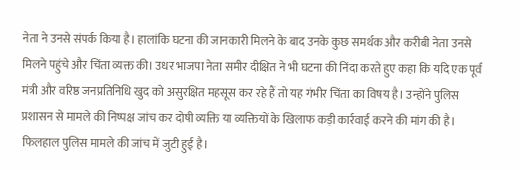नेता ने उनसे संपर्क किया है। हालांकि घटना की जानकारी मिलने के बाद उनके कुछ समर्थक और करीबी नेता उनसे मिलने पहुंचे और चिंता व्यक्त की। उधर भाजपा नेता समीर दीक्षित ने भी घटना की निंदा करते हुए कहा कि यदि एक पूर्व मंत्री और वरिष्ठ जनप्रतिनिधि खुद को असुरक्षित महसूस कर रहे हैं तो यह गंभीर चिंता का विषय है। उन्होंने पुलिस प्रशासन से मामले की निष्पक्ष जांच कर दोषी व्यक्ति या व्यक्तियों के खिलाफ कड़ी कार्रवाई करने की मांग की है। फिलहाल पुलिस मामले की जांच में जुटी हुई है।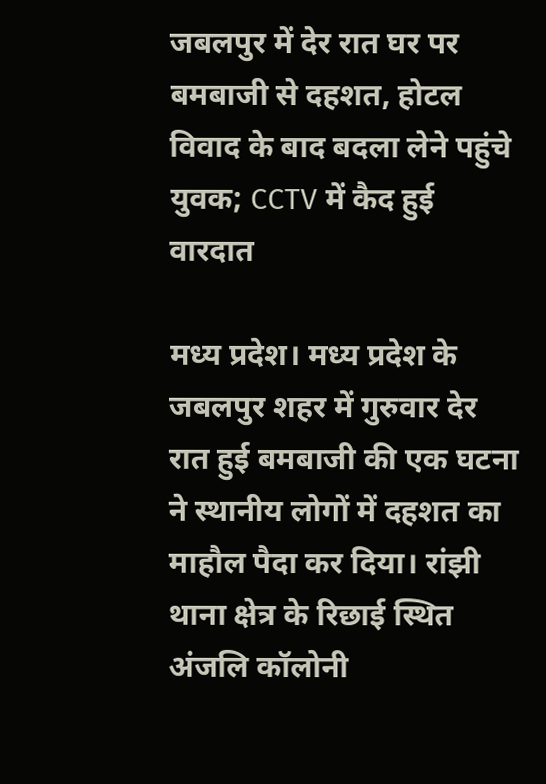जबलपुर में देर रात घर पर बमबाजी से दहशत, होटल विवाद के बाद बदला लेने पहुंचे युवक; CCTV में कैद हुई वारदात

मध्य प्रदेश। मध्य प्रदेश के जबलपुर शहर में गुरुवार देर रात हुई बमबाजी की एक घटना ने स्थानीय लोगों में दहशत का माहौल पैदा कर दिया। रांझी थाना क्षेत्र के रिछाई स्थित अंजलि कॉलोनी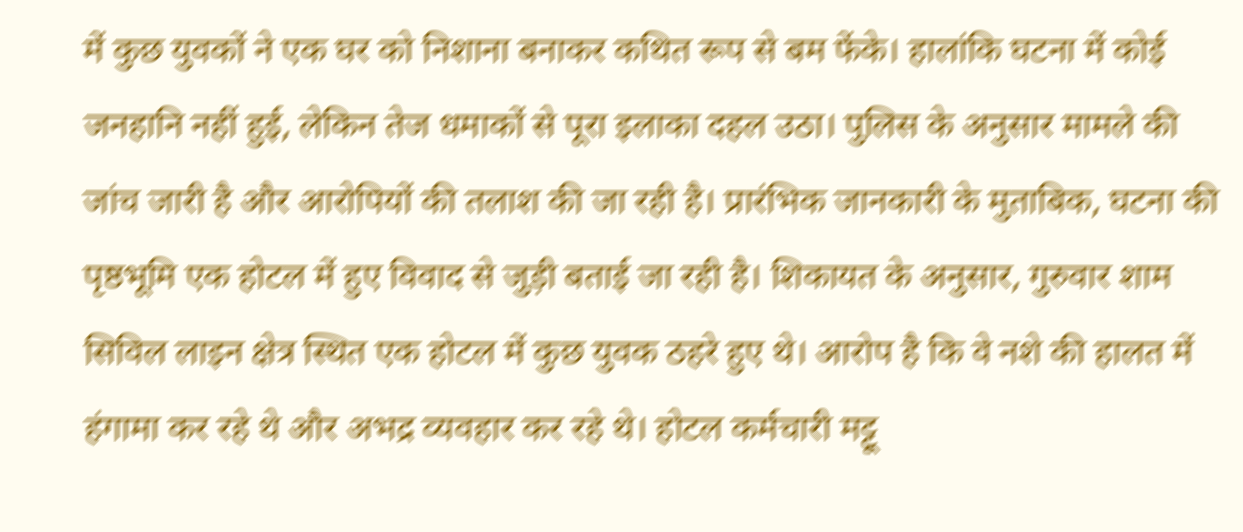में कुछ युवकों ने एक घर को निशाना बनाकर कथित रूप से बम फेंके। हालांकि घटना में कोई जनहानि नहीं हुई, लेकिन तेज धमाकों से पूरा इलाका दहल उठा। पुलिस के अनुसार मामले की जांच जारी है और आरोपियों की तलाश की जा रही है। प्रारंभिक जानकारी के मुताबिक, घटना की पृष्ठभूमि एक होटल में हुए विवाद से जुड़ी बताई जा रही है। शिकायत के अनुसार, गुरुवार शाम सिविल लाइन क्षेत्र स्थित एक होटल में कुछ युवक ठहरे हुए थे। आरोप है कि वे नशे की हालत में हंगामा कर रहे थे और अभद्र व्यवहार कर रहे थे। होटल कर्मचारी मट्टू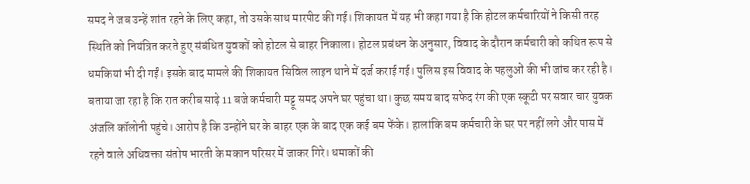समद ने जब उन्हें शांत रहने के लिए कहा, तो उसके साथ मारपीट की गई। शिकायत में यह भी कहा गया है कि होटल कर्मचारियों ने किसी तरह स्थिति को नियंत्रित करते हुए संबंधित युवकों को होटल से बाहर निकाला। होटल प्रबंधन के अनुसार, विवाद के दौरान कर्मचारी को कथित रूप से धमकियां भी दी गईं। इसके बाद मामले की शिकायत सिविल लाइन थाने में दर्ज कराई गई। पुलिस इस विवाद के पहलुओं की भी जांच कर रही है। बताया जा रहा है कि रात करीब साढ़े 11 बजे कर्मचारी मट्टू समद अपने घर पहुंचा था। कुछ समय बाद सफेद रंग की एक स्कूटी पर सवार चार युवक अंजलि कॉलोनी पहुंचे। आरोप है कि उन्होंने घर के बाहर एक के बाद एक कई बम फेंके। हालांकि बम कर्मचारी के घर पर नहीं लगे और पास में रहने वाले अधिवक्ता संतोष भारती के मकान परिसर में जाकर गिरे। धमाकों की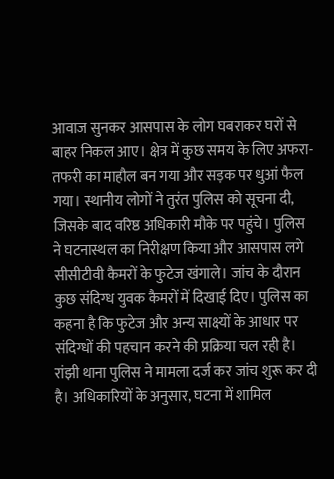आवाज सुनकर आसपास के लोग घबराकर घरों से बाहर निकल आए। क्षेत्र में कुछ समय के लिए अफरा-तफरी का माहौल बन गया और सड़क पर धुआं फैल गया। स्थानीय लोगों ने तुरंत पुलिस को सूचना दी, जिसके बाद वरिष्ठ अधिकारी मौके पर पहुंचे। पुलिस ने घटनास्थल का निरीक्षण किया और आसपास लगे सीसीटीवी कैमरों के फुटेज खंगाले। जांच के दौरान कुछ संदिग्ध युवक कैमरों में दिखाई दिए। पुलिस का कहना है कि फुटेज और अन्य साक्ष्यों के आधार पर संदिग्धों की पहचान करने की प्रक्रिया चल रही है। रांझी थाना पुलिस ने मामला दर्ज कर जांच शुरू कर दी है। अधिकारियों के अनुसार, घटना में शामिल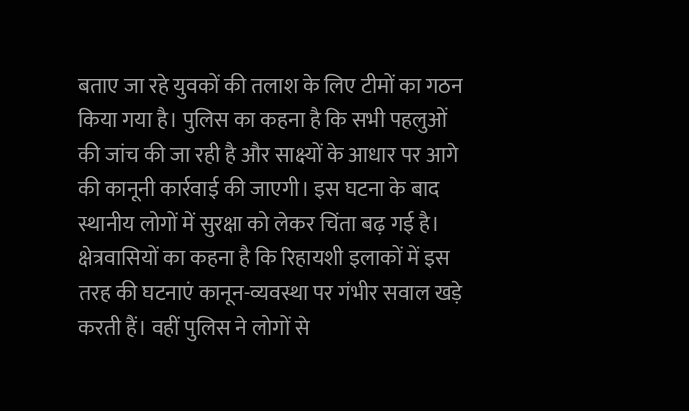बताए जा रहे युवकों की तलाश के लिए टीमों का गठन किया गया है। पुलिस का कहना है कि सभी पहलुओं की जांच की जा रही है और साक्ष्यों के आधार पर आगे की कानूनी कार्रवाई की जाएगी। इस घटना के बाद स्थानीय लोगों में सुरक्षा को लेकर चिंता बढ़ गई है। क्षेत्रवासियों का कहना है कि रिहायशी इलाकों में इस तरह की घटनाएं कानून-व्यवस्था पर गंभीर सवाल खड़े करती हैं। वहीं पुलिस ने लोगों से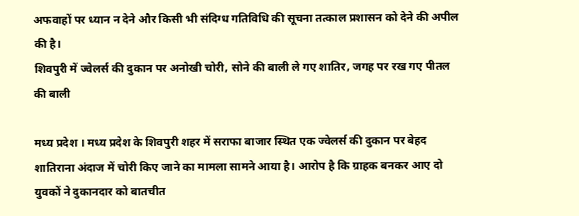अफवाहों पर ध्यान न देने और किसी भी संदिग्ध गतिविधि की सूचना तत्काल प्रशासन को देने की अपील की है।
शिवपुरी में ज्वेलर्स की दुकान पर अनोखी चोरी, सोने की बाली ले गए शातिर, जगह पर रख गए पीतल की बाली

मध्य प्रदेश । मध्य प्रदेश के शिवपुरी शहर में सराफा बाजार स्थित एक ज्वेलर्स की दुकान पर बेहद शातिराना अंदाज में चोरी किए जाने का मामला सामने आया है। आरोप है कि ग्राहक बनकर आए दो युवकों ने दुकानदार को बातचीत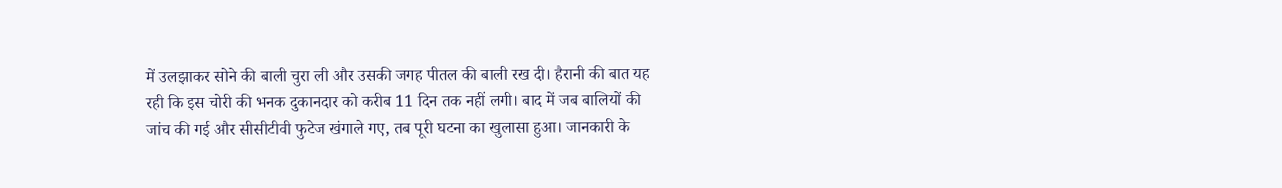में उलझाकर सोने की बाली चुरा ली और उसकी जगह पीतल की बाली रख दी। हैरानी की बात यह रही कि इस चोरी की भनक दुकानदार को करीब 11 दिन तक नहीं लगी। बाद में जब बालियों की जांच की गई और सीसीटीवी फुटेज खंगाले गए, तब पूरी घटना का खुलासा हुआ। जानकारी के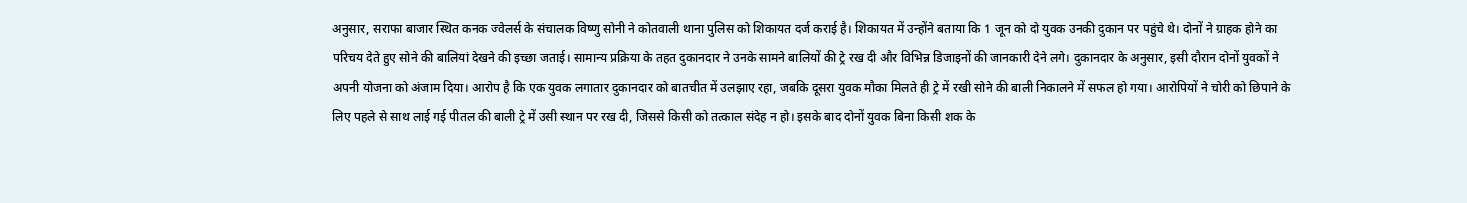अनुसार, सराफा बाजार स्थित कनक ज्वेलर्स के संचालक विष्णु सोनी ने कोतवाली थाना पुलिस को शिकायत दर्ज कराई है। शिकायत में उन्होंने बताया कि 1 जून को दो युवक उनकी दुकान पर पहुंचे थे। दोनों ने ग्राहक होने का परिचय देते हुए सोने की बालियां देखने की इच्छा जताई। सामान्य प्रक्रिया के तहत दुकानदार ने उनके सामने बालियों की ट्रे रख दी और विभिन्न डिजाइनों की जानकारी देने लगे। दुकानदार के अनुसार, इसी दौरान दोनों युवकों ने अपनी योजना को अंजाम दिया। आरोप है कि एक युवक लगातार दुकानदार को बातचीत में उलझाए रहा, जबकि दूसरा युवक मौका मिलते ही ट्रे में रखी सोने की बाली निकालने में सफल हो गया। आरोपियों ने चोरी को छिपाने के लिए पहले से साथ लाई गई पीतल की बाली ट्रे में उसी स्थान पर रख दी, जिससे किसी को तत्काल संदेह न हो। इसके बाद दोनों युवक बिना किसी शक के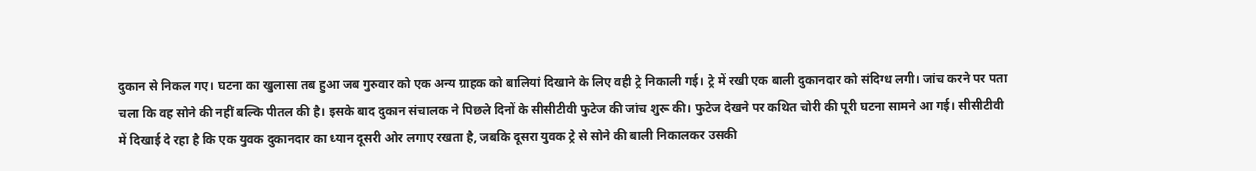दुकान से निकल गए। घटना का खुलासा तब हुआ जब गुरुवार को एक अन्य ग्राहक को बालियां दिखाने के लिए वही ट्रे निकाली गई। ट्रे में रखी एक बाली दुकानदार को संदिग्ध लगी। जांच करने पर पता चला कि वह सोने की नहीं बल्कि पीतल की है। इसके बाद दुकान संचालक ने पिछले दिनों के सीसीटीवी फुटेज की जांच शुरू की। फुटेज देखने पर कथित चोरी की पूरी घटना सामने आ गई। सीसीटीवी में दिखाई दे रहा है कि एक युवक दुकानदार का ध्यान दूसरी ओर लगाए रखता है, जबकि दूसरा युवक ट्रे से सोने की बाली निकालकर उसकी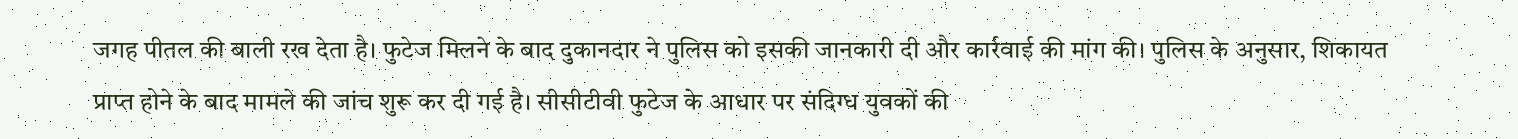जगह पीतल की बाली रख देता है। फुटेज मिलने के बाद दुकानदार ने पुलिस को इसकी जानकारी दी और कार्रवाई की मांग की। पुलिस के अनुसार, शिकायत प्राप्त होने के बाद मामले की जांच शुरू कर दी गई है। सीसीटीवी फुटेज के आधार पर संदिग्ध युवकों की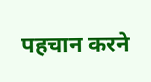पहचान करने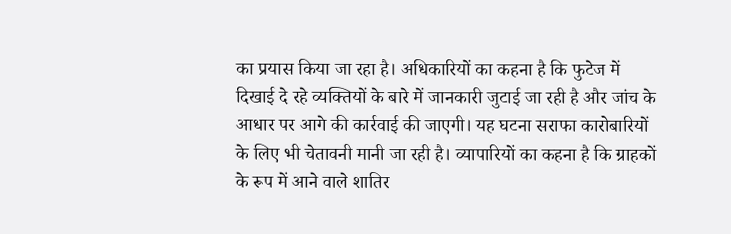का प्रयास किया जा रहा है। अधिकारियों का कहना है कि फुटेज में दिखाई दे रहे व्यक्तियों के बारे में जानकारी जुटाई जा रही है और जांच के आधार पर आगे की कार्रवाई की जाएगी। यह घटना सराफा कारोबारियों के लिए भी चेतावनी मानी जा रही है। व्यापारियों का कहना है कि ग्राहकों के रूप में आने वाले शातिर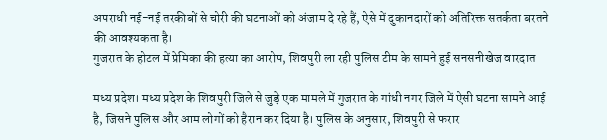अपराधी नई-नई तरकीबों से चोरी की घटनाओं को अंजाम दे रहे हैं, ऐसे में दुकानदारों को अतिरिक्त सतर्कता बरतने की आवश्यकता है।
गुजरात के होटल में प्रेमिका की हत्या का आरोप, शिवपुरी ला रही पुलिस टीम के सामने हुई सनसनीखेज वारदात

मध्य प्रदेश। मध्य प्रदेश के शिवपुरी जिले से जुड़े एक मामले में गुजरात के गांधी नगर जिले में ऐसी घटना सामने आई है, जिसने पुलिस और आम लोगों को हैरान कर दिया है। पुलिस के अनुसार, शिवपुरी से फरार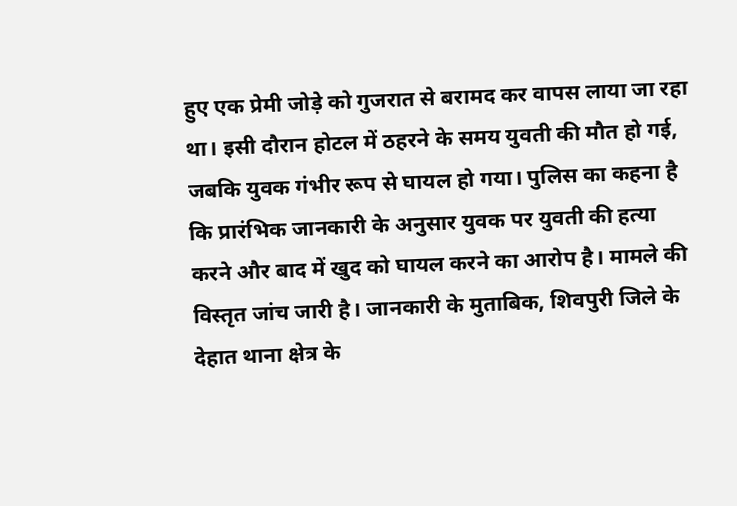हुए एक प्रेमी जोड़े को गुजरात से बरामद कर वापस लाया जा रहा था। इसी दौरान होटल में ठहरने के समय युवती की मौत हो गई, जबकि युवक गंभीर रूप से घायल हो गया। पुलिस का कहना है कि प्रारंभिक जानकारी के अनुसार युवक पर युवती की हत्या करने और बाद में खुद को घायल करने का आरोप है। मामले की विस्तृत जांच जारी है। जानकारी के मुताबिक, शिवपुरी जिले के देहात थाना क्षेत्र के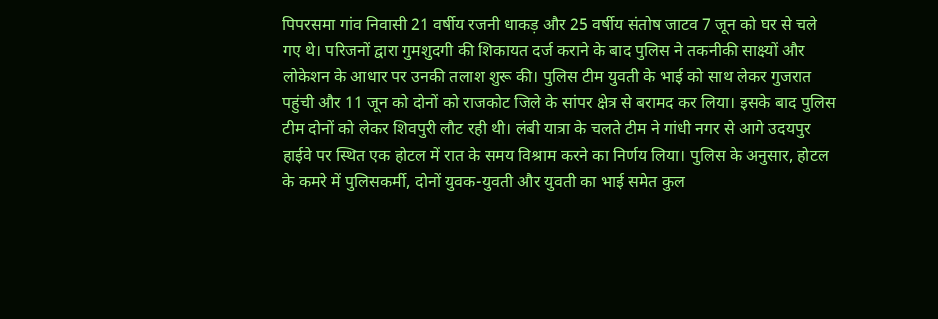पिपरसमा गांव निवासी 21 वर्षीय रजनी धाकड़ और 25 वर्षीय संतोष जाटव 7 जून को घर से चले गए थे। परिजनों द्वारा गुमशुदगी की शिकायत दर्ज कराने के बाद पुलिस ने तकनीकी साक्ष्यों और लोकेशन के आधार पर उनकी तलाश शुरू की। पुलिस टीम युवती के भाई को साथ लेकर गुजरात पहुंची और 11 जून को दोनों को राजकोट जिले के सांपर क्षेत्र से बरामद कर लिया। इसके बाद पुलिस टीम दोनों को लेकर शिवपुरी लौट रही थी। लंबी यात्रा के चलते टीम ने गांधी नगर से आगे उदयपुर हाईवे पर स्थित एक होटल में रात के समय विश्राम करने का निर्णय लिया। पुलिस के अनुसार, होटल के कमरे में पुलिसकर्मी, दोनों युवक-युवती और युवती का भाई समेत कुल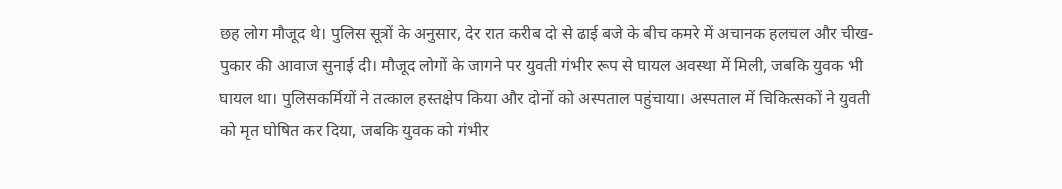छह लोग मौजूद थे। पुलिस सूत्रों के अनुसार, देर रात करीब दो से ढाई बजे के बीच कमरे में अचानक हलचल और चीख-पुकार की आवाज सुनाई दी। मौजूद लोगों के जागने पर युवती गंभीर रूप से घायल अवस्था में मिली, जबकि युवक भी घायल था। पुलिसकर्मियों ने तत्काल हस्तक्षेप किया और दोनों को अस्पताल पहुंचाया। अस्पताल में चिकित्सकों ने युवती को मृत घोषित कर दिया, जबकि युवक को गंभीर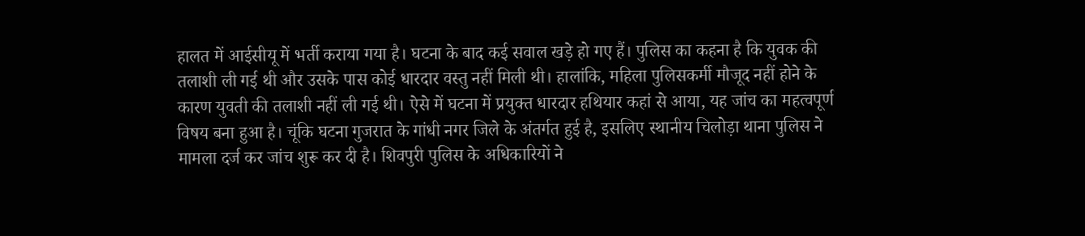हालत में आईसीयू में भर्ती कराया गया है। घटना के बाद कई सवाल खड़े हो गए हैं। पुलिस का कहना है कि युवक की तलाशी ली गई थी और उसके पास कोई धारदार वस्तु नहीं मिली थी। हालांकि, महिला पुलिसकर्मी मौजूद नहीं होने के कारण युवती की तलाशी नहीं ली गई थी। ऐसे में घटना में प्रयुक्त धारदार हथियार कहां से आया, यह जांच का महत्वपूर्ण विषय बना हुआ है। चूंकि घटना गुजरात के गांधी नगर जिले के अंतर्गत हुई है, इसलिए स्थानीय चिलोड़ा थाना पुलिस ने मामला दर्ज कर जांच शुरू कर दी है। शिवपुरी पुलिस के अधिकारियों ने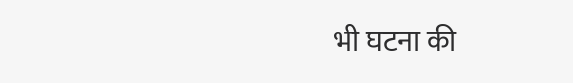भी घटना की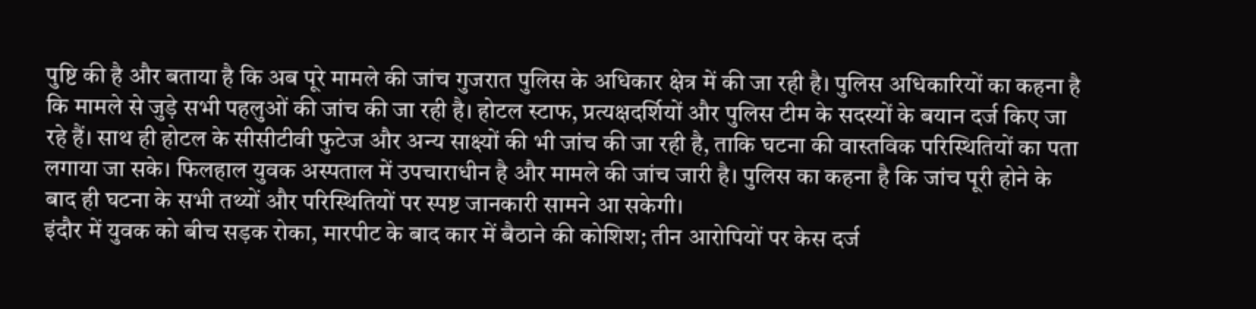पुष्टि की है और बताया है कि अब पूरे मामले की जांच गुजरात पुलिस के अधिकार क्षेत्र में की जा रही है। पुलिस अधिकारियों का कहना है कि मामले से जुड़े सभी पहलुओं की जांच की जा रही है। होटल स्टाफ, प्रत्यक्षदर्शियों और पुलिस टीम के सदस्यों के बयान दर्ज किए जा रहे हैं। साथ ही होटल के सीसीटीवी फुटेज और अन्य साक्ष्यों की भी जांच की जा रही है, ताकि घटना की वास्तविक परिस्थितियों का पता लगाया जा सके। फिलहाल युवक अस्पताल में उपचाराधीन है और मामले की जांच जारी है। पुलिस का कहना है कि जांच पूरी होने के बाद ही घटना के सभी तथ्यों और परिस्थितियों पर स्पष्ट जानकारी सामने आ सकेगी।
इंदौर में युवक को बीच सड़क रोका, मारपीट के बाद कार में बैठाने की कोशिश; तीन आरोपियों पर केस दर्ज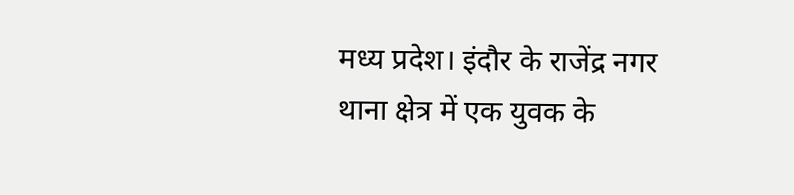मध्य प्रदेश। इंदौर के राजेंद्र नगर थाना क्षेत्र में एक युवक के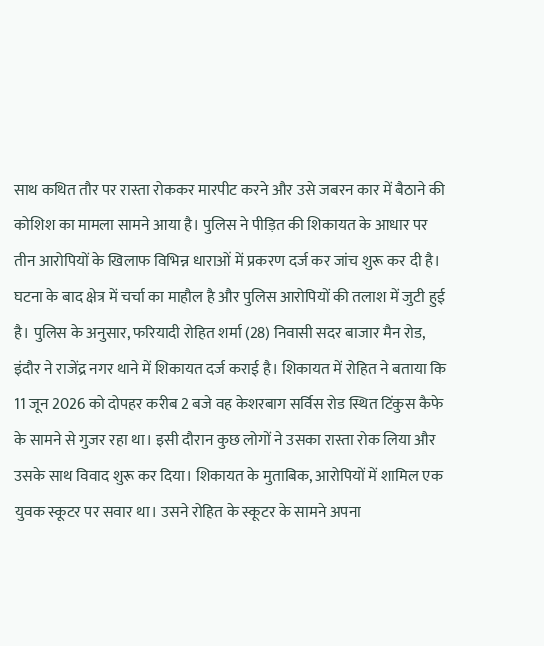साथ कथित तौर पर रास्ता रोककर मारपीट करने और उसे जबरन कार में बैठाने की कोशिश का मामला सामने आया है। पुलिस ने पीड़ित की शिकायत के आधार पर तीन आरोपियों के खिलाफ विभिन्न धाराओं में प्रकरण दर्ज कर जांच शुरू कर दी है। घटना के बाद क्षेत्र में चर्चा का माहौल है और पुलिस आरोपियों की तलाश में जुटी हुई है। पुलिस के अनुसार, फरियादी रोहित शर्मा (28) निवासी सदर बाजार मैन रोड, इंदौर ने राजेंद्र नगर थाने में शिकायत दर्ज कराई है। शिकायत में रोहित ने बताया कि 11 जून 2026 को दोपहर करीब 2 बजे वह केशरबाग सर्विस रोड स्थित टिंकुस कैफे के सामने से गुजर रहा था। इसी दौरान कुछ लोगों ने उसका रास्ता रोक लिया और उसके साथ विवाद शुरू कर दिया। शिकायत के मुताबिक, आरोपियों में शामिल एक युवक स्कूटर पर सवार था। उसने रोहित के स्कूटर के सामने अपना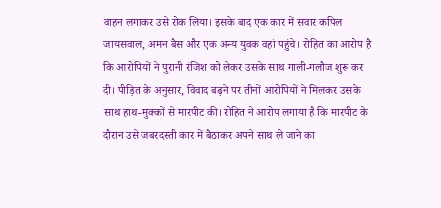वाहन लगाकर उसे रोक लिया। इसके बाद एक कार में सवार कपिल जायसवाल, अमन बैस और एक अन्य युवक वहां पहुंचे। रोहित का आरोप है कि आरोपियों ने पुरानी रंजिश को लेकर उसके साथ गाली-गलौज शुरू कर दी। पीड़ित के अनुसार, विवाद बढ़ने पर तीनों आरोपियों ने मिलकर उसके साथ हाथ-मुक्कों से मारपीट की। रोहित ने आरोप लगाया है कि मारपीट के दौरान उसे जबरदस्ती कार में बैठाकर अपने साथ ले जाने का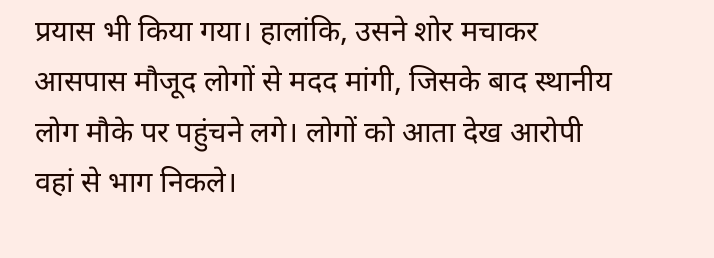प्रयास भी किया गया। हालांकि, उसने शोर मचाकर आसपास मौजूद लोगों से मदद मांगी, जिसके बाद स्थानीय लोग मौके पर पहुंचने लगे। लोगों को आता देख आरोपी वहां से भाग निकले।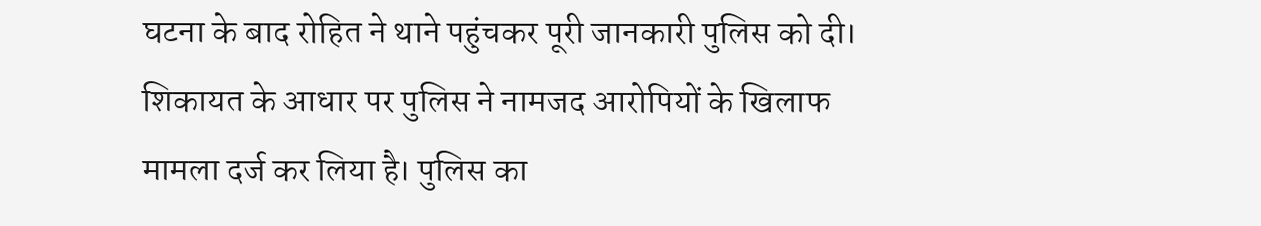घटना के बाद रोहित ने थाने पहुंचकर पूरी जानकारी पुलिस को दी। शिकायत के आधार पर पुलिस ने नामजद आरोपियों के खिलाफ मामला दर्ज कर लिया है। पुलिस का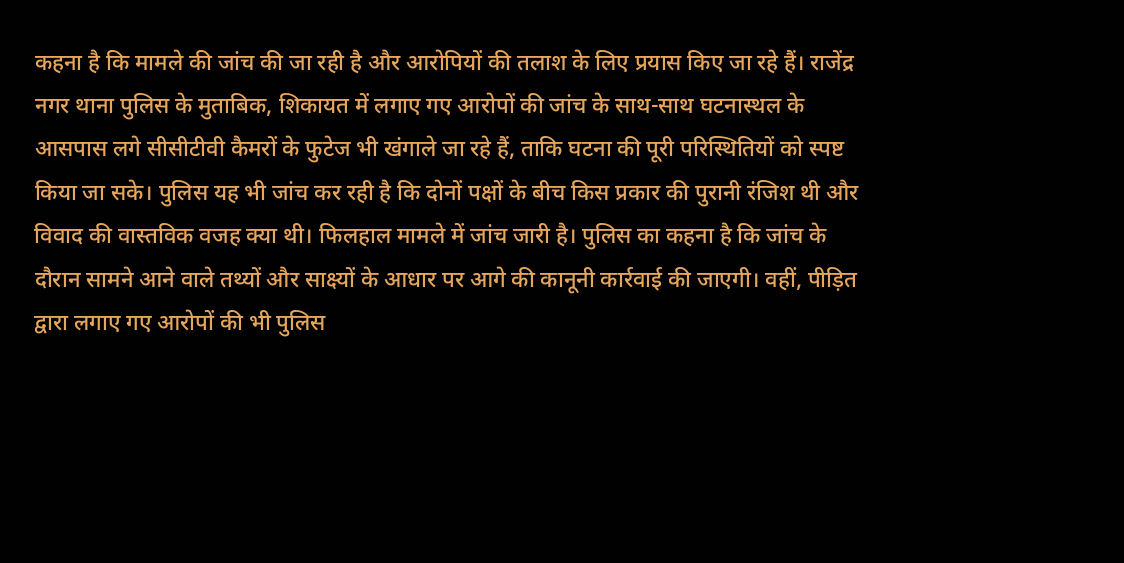कहना है कि मामले की जांच की जा रही है और आरोपियों की तलाश के लिए प्रयास किए जा रहे हैं। राजेंद्र नगर थाना पुलिस के मुताबिक, शिकायत में लगाए गए आरोपों की जांच के साथ-साथ घटनास्थल के आसपास लगे सीसीटीवी कैमरों के फुटेज भी खंगाले जा रहे हैं, ताकि घटना की पूरी परिस्थितियों को स्पष्ट किया जा सके। पुलिस यह भी जांच कर रही है कि दोनों पक्षों के बीच किस प्रकार की पुरानी रंजिश थी और विवाद की वास्तविक वजह क्या थी। फिलहाल मामले में जांच जारी है। पुलिस का कहना है कि जांच के दौरान सामने आने वाले तथ्यों और साक्ष्यों के आधार पर आगे की कानूनी कार्रवाई की जाएगी। वहीं, पीड़ित द्वारा लगाए गए आरोपों की भी पुलिस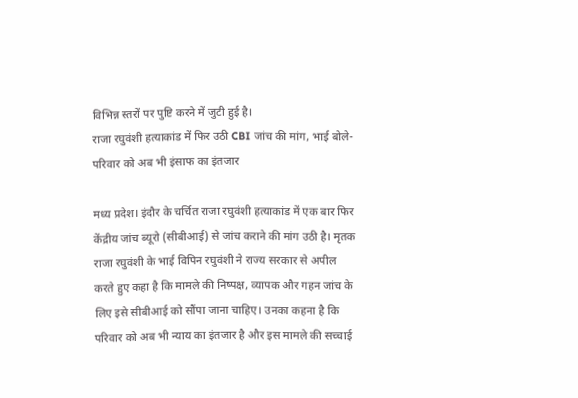विभिन्न स्तरों पर पुष्टि करने में जुटी हुई है।
राजा रघुवंशी हत्याकांड में फिर उठी CBI जांच की मांग, भाई बोले- परिवार को अब भी इंसाफ का इंतजार

मध्य प्रदेश। इंदौर के चर्चित राजा रघुवंशी हत्याकांड में एक बार फिर केंद्रीय जांच ब्यूरो (सीबीआई) से जांच कराने की मांग उठी है। मृतक राजा रघुवंशी के भाई विपिन रघुवंशी ने राज्य सरकार से अपील करते हुए कहा है कि मामले की निष्पक्ष, व्यापक और गहन जांच के लिए इसे सीबीआई को सौंपा जाना चाहिए। उनका कहना है कि परिवार को अब भी न्याय का इंतजार है और इस मामले की सच्चाई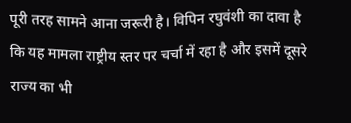पूरी तरह सामने आना जरूरी है। विपिन रघुवंशी का दावा है कि यह मामला राष्ट्रीय स्तर पर चर्चा में रहा है और इसमें दूसरे राज्य का भी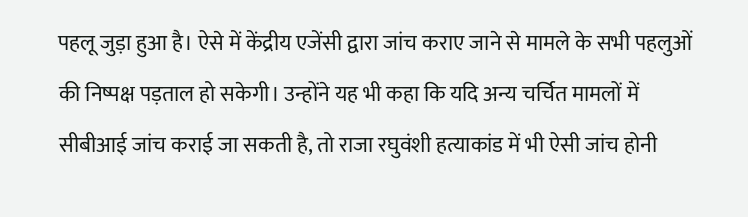पहलू जुड़ा हुआ है। ऐसे में केंद्रीय एजेंसी द्वारा जांच कराए जाने से मामले के सभी पहलुओं की निष्पक्ष पड़ताल हो सकेगी। उन्होंने यह भी कहा कि यदि अन्य चर्चित मामलों में सीबीआई जांच कराई जा सकती है, तो राजा रघुवंशी हत्याकांड में भी ऐसी जांच होनी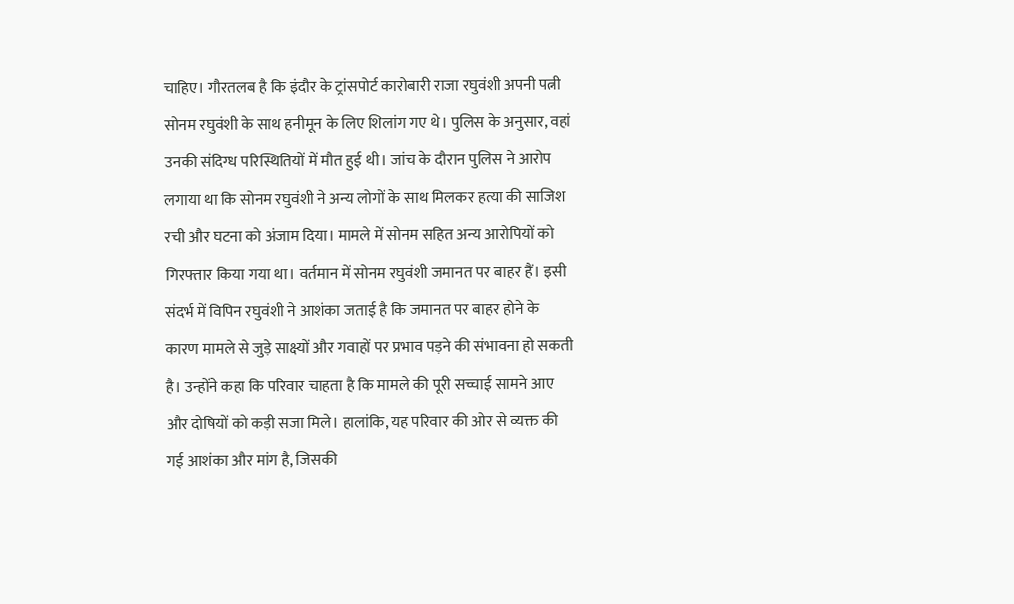चाहिए। गौरतलब है कि इंदौर के ट्रांसपोर्ट कारोबारी राजा रघुवंशी अपनी पत्नी सोनम रघुवंशी के साथ हनीमून के लिए शिलांग गए थे। पुलिस के अनुसार, वहां उनकी संदिग्ध परिस्थितियों में मौत हुई थी। जांच के दौरान पुलिस ने आरोप लगाया था कि सोनम रघुवंशी ने अन्य लोगों के साथ मिलकर हत्या की साजिश रची और घटना को अंजाम दिया। मामले में सोनम सहित अन्य आरोपियों को गिरफ्तार किया गया था। वर्तमान में सोनम रघुवंशी जमानत पर बाहर हैं। इसी संदर्भ में विपिन रघुवंशी ने आशंका जताई है कि जमानत पर बाहर होने के कारण मामले से जुड़े साक्ष्यों और गवाहों पर प्रभाव पड़ने की संभावना हो सकती है। उन्होंने कहा कि परिवार चाहता है कि मामले की पूरी सच्चाई सामने आए और दोषियों को कड़ी सजा मिले। हालांकि, यह परिवार की ओर से व्यक्त की गई आशंका और मांग है, जिसकी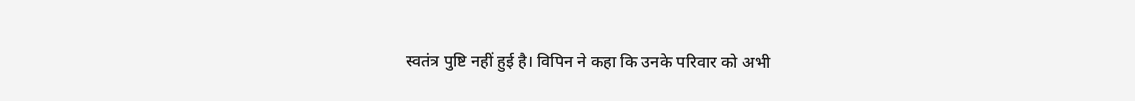स्वतंत्र पुष्टि नहीं हुई है। विपिन ने कहा कि उनके परिवार को अभी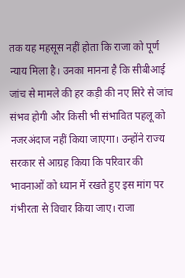तक यह महसूस नहीं होता कि राजा को पूर्ण न्याय मिला है। उनका मानना है कि सीबीआई जांच से मामले की हर कड़ी की नए सिरे से जांच संभव होगी और किसी भी संभावित पहलू को नजरअंदाज नहीं किया जाएगा। उन्होंने राज्य सरकार से आग्रह किया कि परिवार की भावनाओं को ध्यान में रखते हुए इस मांग पर गंभीरता से विचार किया जाए। राजा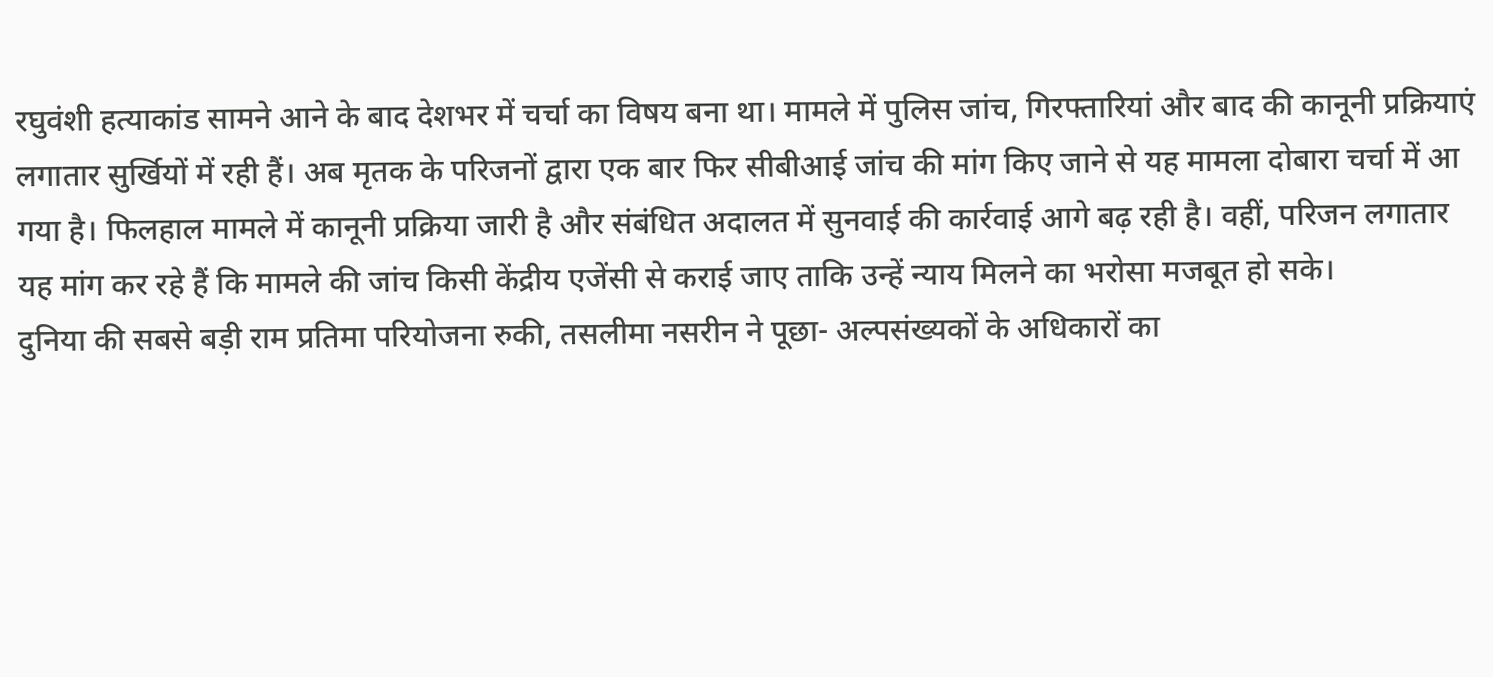रघुवंशी हत्याकांड सामने आने के बाद देशभर में चर्चा का विषय बना था। मामले में पुलिस जांच, गिरफ्तारियां और बाद की कानूनी प्रक्रियाएं लगातार सुर्खियों में रही हैं। अब मृतक के परिजनों द्वारा एक बार फिर सीबीआई जांच की मांग किए जाने से यह मामला दोबारा चर्चा में आ गया है। फिलहाल मामले में कानूनी प्रक्रिया जारी है और संबंधित अदालत में सुनवाई की कार्रवाई आगे बढ़ रही है। वहीं, परिजन लगातार यह मांग कर रहे हैं कि मामले की जांच किसी केंद्रीय एजेंसी से कराई जाए ताकि उन्हें न्याय मिलने का भरोसा मजबूत हो सके।
दुनिया की सबसे बड़ी राम प्रतिमा परियोजना रुकी, तसलीमा नसरीन ने पूछा- अल्पसंख्यकों के अधिकारों का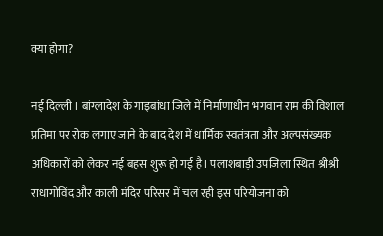क्या होगा?

नई दिल्ली । बांग्लादेश के गाइबांधा जिले में निर्माणाधीन भगवान राम की विशाल प्रतिमा पर रोक लगाए जाने के बाद देश में धार्मिक स्वतंत्रता और अल्पसंख्यक अधिकारों को लेकर नई बहस शुरू हो गई है। पलाशबाड़ी उपजिला स्थित श्रीश्री राधागोविंद और काली मंदिर परिसर में चल रही इस परियोजना को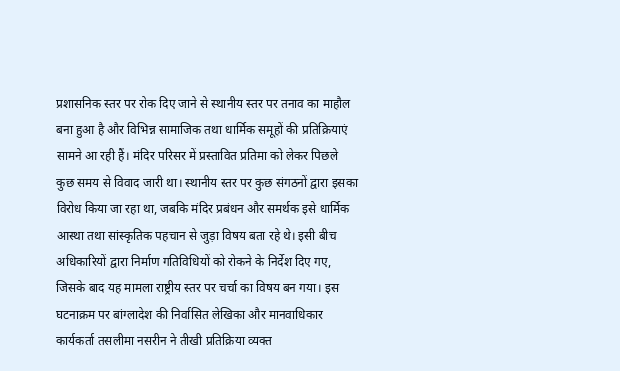प्रशासनिक स्तर पर रोक दिए जाने से स्थानीय स्तर पर तनाव का माहौल बना हुआ है और विभिन्न सामाजिक तथा धार्मिक समूहों की प्रतिक्रियाएं सामने आ रही हैं। मंदिर परिसर में प्रस्तावित प्रतिमा को लेकर पिछले कुछ समय से विवाद जारी था। स्थानीय स्तर पर कुछ संगठनों द्वारा इसका विरोध किया जा रहा था, जबकि मंदिर प्रबंधन और समर्थक इसे धार्मिक आस्था तथा सांस्कृतिक पहचान से जुड़ा विषय बता रहे थे। इसी बीच अधिकारियों द्वारा निर्माण गतिविधियों को रोकने के निर्देश दिए गए, जिसके बाद यह मामला राष्ट्रीय स्तर पर चर्चा का विषय बन गया। इस घटनाक्रम पर बांग्लादेश की निर्वासित लेखिका और मानवाधिकार कार्यकर्ता तसलीमा नसरीन ने तीखी प्रतिक्रिया व्यक्त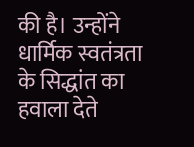की है। उन्होंने धार्मिक स्वतंत्रता के सिद्धांत का हवाला देते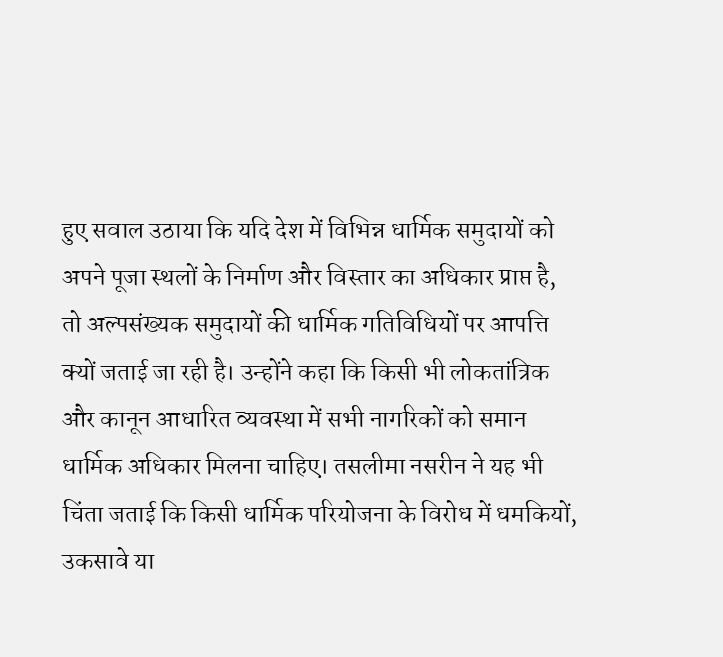हुए सवाल उठाया कि यदि देश में विभिन्न धार्मिक समुदायों को अपने पूजा स्थलों के निर्माण और विस्तार का अधिकार प्राप्त है, तो अल्पसंख्यक समुदायों की धार्मिक गतिविधियों पर आपत्ति क्यों जताई जा रही है। उन्होंने कहा कि किसी भी लोकतांत्रिक और कानून आधारित व्यवस्था में सभी नागरिकों को समान धार्मिक अधिकार मिलना चाहिए। तसलीमा नसरीन ने यह भी चिंता जताई कि किसी धार्मिक परियोजना के विरोध में धमकियों, उकसावे या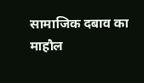सामाजिक दबाव का माहौल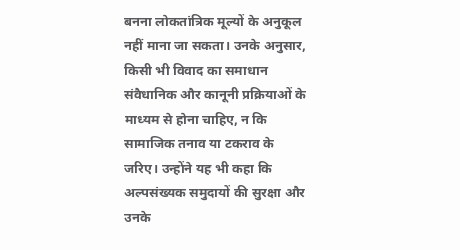बनना लोकतांत्रिक मूल्यों के अनुकूल नहीं माना जा सकता। उनके अनुसार, किसी भी विवाद का समाधान संवैधानिक और कानूनी प्रक्रियाओं के माध्यम से होना चाहिए, न कि सामाजिक तनाव या टकराव के जरिए। उन्होंने यह भी कहा कि अल्पसंख्यक समुदायों की सुरक्षा और उनके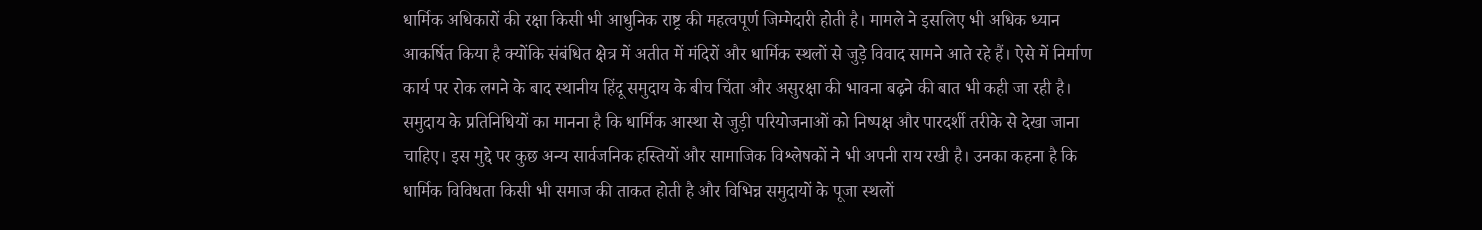धार्मिक अधिकारों की रक्षा किसी भी आधुनिक राष्ट्र की महत्वपूर्ण जिम्मेदारी होती है। मामले ने इसलिए भी अधिक ध्यान आकर्षित किया है क्योंकि संबंधित क्षेत्र में अतीत में मंदिरों और धार्मिक स्थलों से जुड़े विवाद सामने आते रहे हैं। ऐसे में निर्माण कार्य पर रोक लगने के बाद स्थानीय हिंदू समुदाय के बीच चिंता और असुरक्षा की भावना बढ़ने की बात भी कही जा रही है। समुदाय के प्रतिनिधियों का मानना है कि धार्मिक आस्था से जुड़ी परियोजनाओं को निष्पक्ष और पारदर्शी तरीके से देखा जाना चाहिए। इस मुद्दे पर कुछ अन्य सार्वजनिक हस्तियों और सामाजिक विश्लेषकों ने भी अपनी राय रखी है। उनका कहना है कि धार्मिक विविधता किसी भी समाज की ताकत होती है और विभिन्न समुदायों के पूजा स्थलों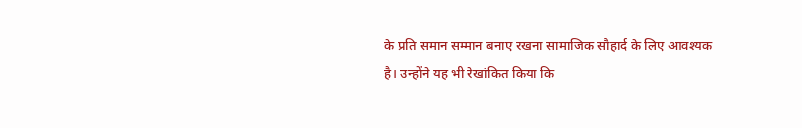के प्रति समान सम्मान बनाए रखना सामाजिक सौहार्द के लिए आवश्यक है। उन्होंने यह भी रेखांकित किया कि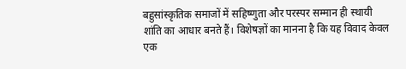बहुसांस्कृतिक समाजों में सहिष्णुता और परस्पर सम्मान ही स्थायी शांति का आधार बनते हैं। विशेषज्ञों का मानना है कि यह विवाद केवल एक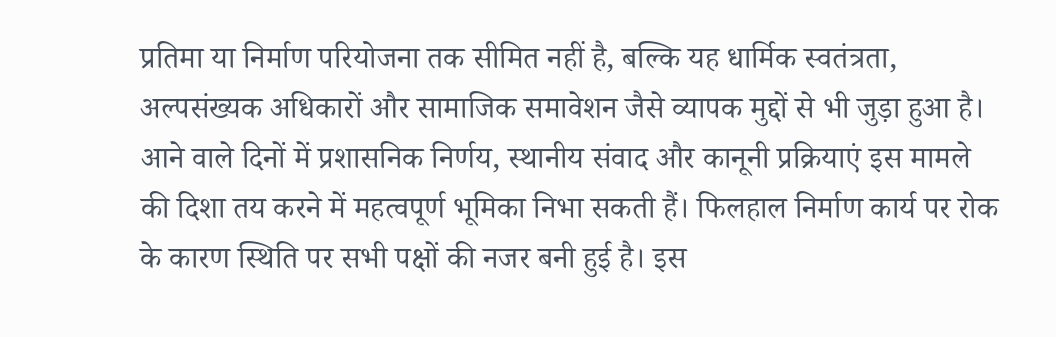प्रतिमा या निर्माण परियोजना तक सीमित नहीं है, बल्कि यह धार्मिक स्वतंत्रता, अल्पसंख्यक अधिकारों और सामाजिक समावेशन जैसे व्यापक मुद्दों से भी जुड़ा हुआ है। आने वाले दिनों में प्रशासनिक निर्णय, स्थानीय संवाद और कानूनी प्रक्रियाएं इस मामले की दिशा तय करने में महत्वपूर्ण भूमिका निभा सकती हैं। फिलहाल निर्माण कार्य पर रोक के कारण स्थिति पर सभी पक्षों की नजर बनी हुई है। इस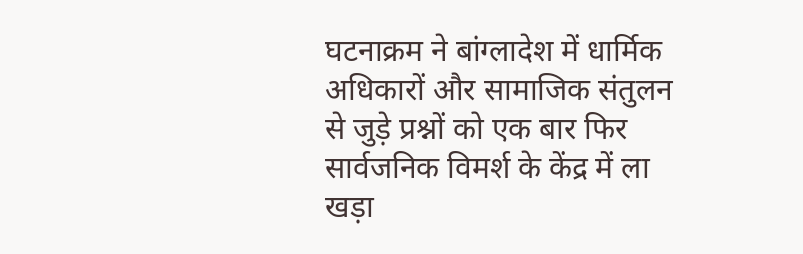घटनाक्रम ने बांग्लादेश में धार्मिक अधिकारों और सामाजिक संतुलन से जुड़े प्रश्नों को एक बार फिर सार्वजनिक विमर्श के केंद्र में ला खड़ा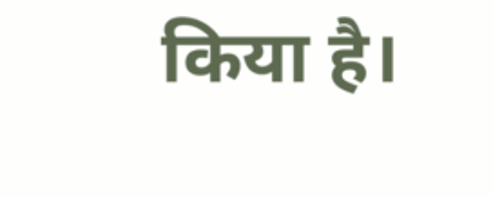किया है।